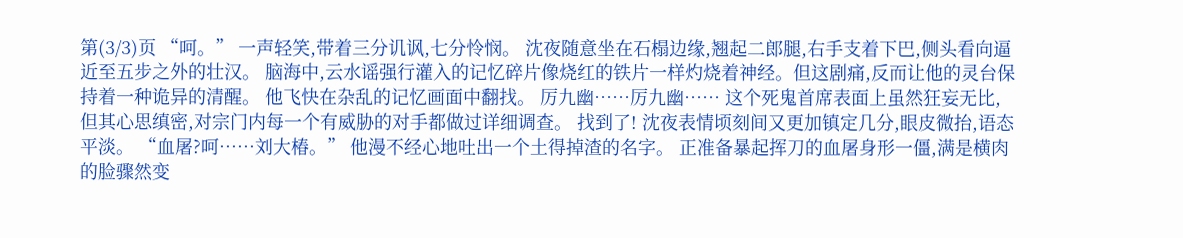第(3/3)页 “呵。” 一声轻笑,带着三分讥讽,七分怜悯。 沈夜随意坐在石榻边缘,翘起二郎腿,右手支着下巴,侧头看向逼近至五步之外的壮汉。 脑海中,云水谣强行灌入的记忆碎片像烧红的铁片一样灼烧着神经。但这剧痛,反而让他的灵台保持着一种诡异的清醒。 他飞快在杂乱的记忆画面中翻找。 厉九幽……厉九幽…… 这个死鬼首席表面上虽然狂妄无比,但其心思缜密,对宗门内每一个有威胁的对手都做过详细调查。 找到了! 沈夜表情顷刻间又更加镇定几分,眼皮微抬,语态平淡。 “血屠?呵……刘大椿。” 他漫不经心地吐出一个土得掉渣的名字。 正准备暴起挥刀的血屠身形一僵,满是横肉的脸骤然变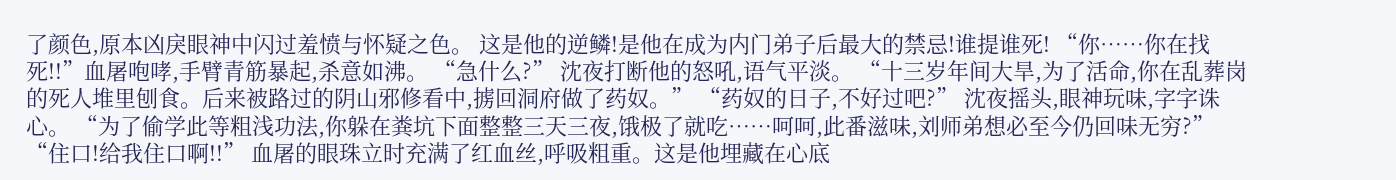了颜色,原本凶戾眼神中闪过羞愤与怀疑之色。 这是他的逆鳞!是他在成为内门弟子后最大的禁忌!谁提谁死! “你……你在找死!!”血屠咆哮,手臂青筋暴起,杀意如沸。 “急什么?” 沈夜打断他的怒吼,语气平淡。 “十三岁年间大旱,为了活命,你在乱葬岗的死人堆里刨食。后来被路过的阴山邪修看中,掳回洞府做了药奴。” “药奴的日子,不好过吧?” 沈夜摇头,眼神玩味,字字诛心。 “为了偷学此等粗浅功法,你躲在粪坑下面整整三天三夜,饿极了就吃……呵呵,此番滋味,刘师弟想必至今仍回味无穷?” “住口!给我住口啊!!” 血屠的眼珠立时充满了红血丝,呼吸粗重。这是他埋藏在心底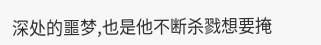深处的噩梦,也是他不断杀戮想要掩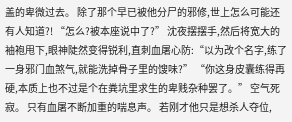盖的卑微过去。 除了那个早已被他分尸的邪修,世上怎么可能还有人知道?! “怎么?被本座说中了?” 沈夜摆摆手,然后将宽大的袖袍甩下,眼神陡然变得锐利,直刺血屠心防:“以为改个名字,练了一身邪门血煞气,就能洗掉骨子里的馊味?” “你这身皮囊练得再硬,本质上也不过是个在粪坑里求生的卑贱杂种罢了。” 空气死寂。 只有血屠不断加重的喘息声。 若刚才他只是想杀人夺位,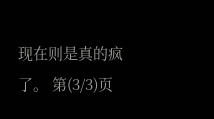现在则是真的疯了。 第(3/3)页